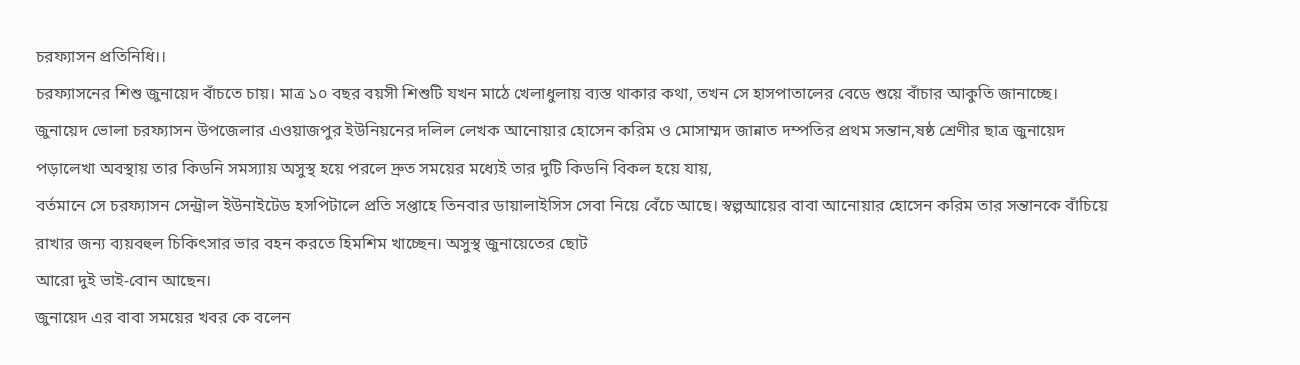চরফ্যাসন প্রতিনিধি।।
চরফ্যাসনের শিশু জুনায়েদ বাঁচতে চায়। মাত্র ১০ বছর বয়সী শিশুটি যখন মাঠে খেলাধুলায় ব্যস্ত থাকার কথা, তখন সে হাসপাতালের বেডে শুয়ে বাঁচার আকুতি জানাচ্ছে।
জুনায়েদ ভোলা চরফ্যাসন উপজেলার এওয়াজপুর ইউনিয়নের দলিল লেখক আনোয়ার হোসেন করিম ও মোসাম্মদ জান্নাত দম্পতির প্রথম সন্তান,ষষ্ঠ শ্রেণীর ছাত্র জুনায়েদ পড়ালেখা অবস্থায় তার কিডনি সমস্যায় অসুস্থ হয়ে পরলে দ্রুত সময়ের মধ্যেই তার দুটি কিডনি বিকল হয়ে যায়,
বর্তমানে সে চরফ্যাসন সেন্ট্রাল ইউনাইটেড হসপিটালে প্রতি সপ্তাহে তিনবার ডায়ালাইসিস সেবা নিয়ে বেঁচে আছে। স্বল্পআয়ের বাবা আনোয়ার হোসেন করিম তার সন্তানকে বাঁচিয়ে রাখার জন্য ব্যয়বহুল চিকিৎসার ভার বহন করতে হিমশিম খাচ্ছেন। অসুস্থ জুনায়েতের ছোট
আরো দুই ভাই-বোন আছেন।
জুনায়েদ এর বাবা সময়ের খবর কে বলেন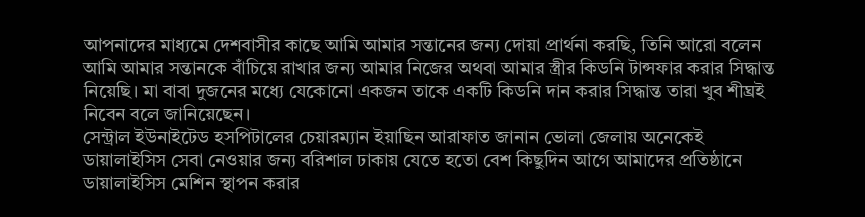আপনাদের মাধ্যমে দেশবাসীর কাছে আমি আমার সন্তানের জন্য দোয়া প্রার্থনা করছি, তিনি আরো বলেন আমি আমার সন্তানকে বাঁচিয়ে রাখার জন্য আমার নিজের অথবা আমার স্ত্রীর কিডনি টান্সফার করার সিদ্ধান্ত নিয়েছি। মা বাবা দুজনের মধ্যে যেকোনো একজন তাকে একটি কিডনি দান করার সিদ্ধান্ত তারা খুব শীঘ্রই নিবেন বলে জানিয়েছেন।
সেন্ট্রাল ইউনাইটেড হসপিটালের চেয়ারম্যান ইয়াছিন আরাফাত জানান ভোলা জেলায় অনেকেই ডায়ালাইসিস সেবা নেওয়ার জন্য বরিশাল ঢাকায় যেতে হতো বেশ কিছুদিন আগে আমাদের প্রতিষ্ঠানে ডায়ালাইসিস মেশিন স্থাপন করার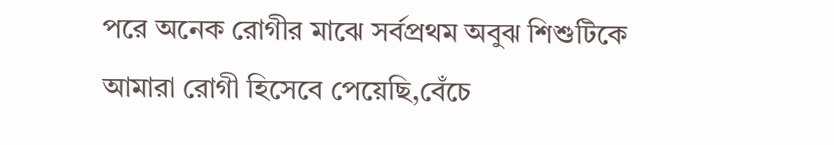পরে অনেক রোগীর মাঝে সর্বপ্রথম অবুঝ শিশুটিকে আমারা রোগী হিসেবে পেয়েছি,বেঁচে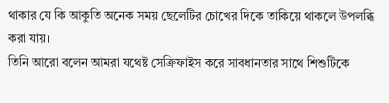থাকার যে কি আকুতি অনেক সময় ছেলেটির চোখের দিকে তাকিয়ে থাকলে উপলব্ধি করা যায়।
তিনি আরো বলেন আমরা যথেষ্ট সেক্রিফাইস করে সাবধানতার সাথে শিশুটিকে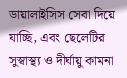ডায়ালাইসিস সেবা দিয়ে যাচ্ছি, এবং ছেলেটির সুস্বাস্থ্য ও দীর্ঘায়ু কামনা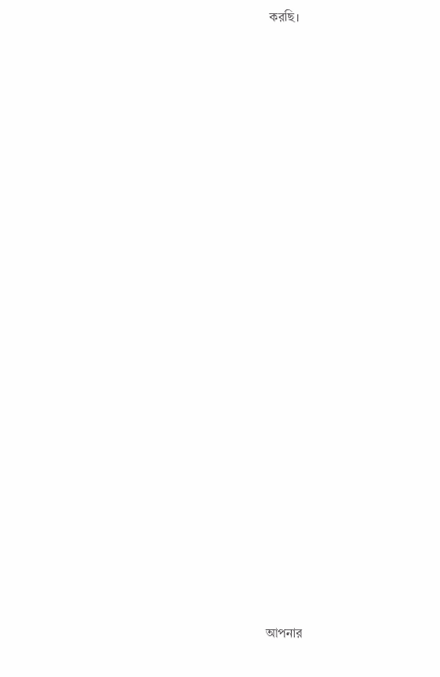করছি।






















আপনার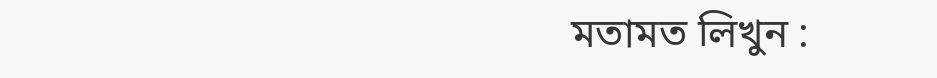মতামত লিখুন :